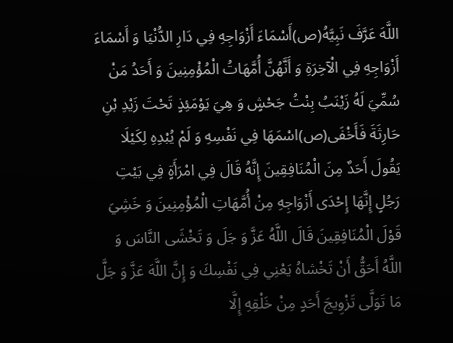اللَّهَ عَرَّفَ نَبِيَّهُ(ص)أَسْمَاءَ أَزْوَاجِهِ فِي دَارِ الدُّنْيَا وَ أَسْمَاءَ أَزْوَاجِهِ فِي الْآخِرَةِ وَ أَنَّهُنَّ أُمَّهَاتُ الْمُؤْمِنِينَ وَ أَحَدُ مَنْ سُمِّيَ لَهُ زَيْنَبُ بِنْتُ جَحْشٍ وَ هِيَ يَوْمَئِذٍ تَحْتَ زَيْدِ بْنِ حَارِثَةَ فَأَخْفَى(ص)اسْمَهَا فِي نَفْسِهِ وَ لَمْ يُبْدِهِ لِكَيْلَا يَقُولَ أَحَدٌ مِنَ الْمُنَافِقِينَ إِنَّهُ قَالَ فِي امْرَأَةٍ فِي بَيْتِ رَجُلٍ إِنَّهَا إِحْدَى أَزْوَاجِهِ مِنْ أُمَّهَاتِ الْمُؤْمِنِينَ وَ خَشِيَ قَوْلَ الْمُنَافِقِينَ قَالَ اللَّهُ عَزَّ وَ جَلَ وَ تَخْشَى النَّاسَ وَ اللَّهُ أَحَقُّ أَنْ تَخْشاهُ يَعْنِي فِي نَفْسِكَ وَ إِنَّ اللَّهَ عَزَّ وَ جَلَّ مَا تَوَلَّى تَزْوِيجَ أَحَدٍ مِنْ خَلْقِهِ إِلَّا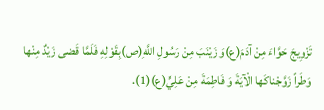تَزْوِيجَ حَوَّاءَ مِنْ آدَمَ(ع)وَ زَيْنَبَ مِنْ رَسُولِ اللَّهِ(ص)بِقَوْلِهِ فَلَمَّا قَضى زَيْدٌ مِنْها وَطَراً زَوَّجْناكَها الْآيَةَ وَ فَاطِمَةَ مِنْ عَلِيٍّ(ع)(1).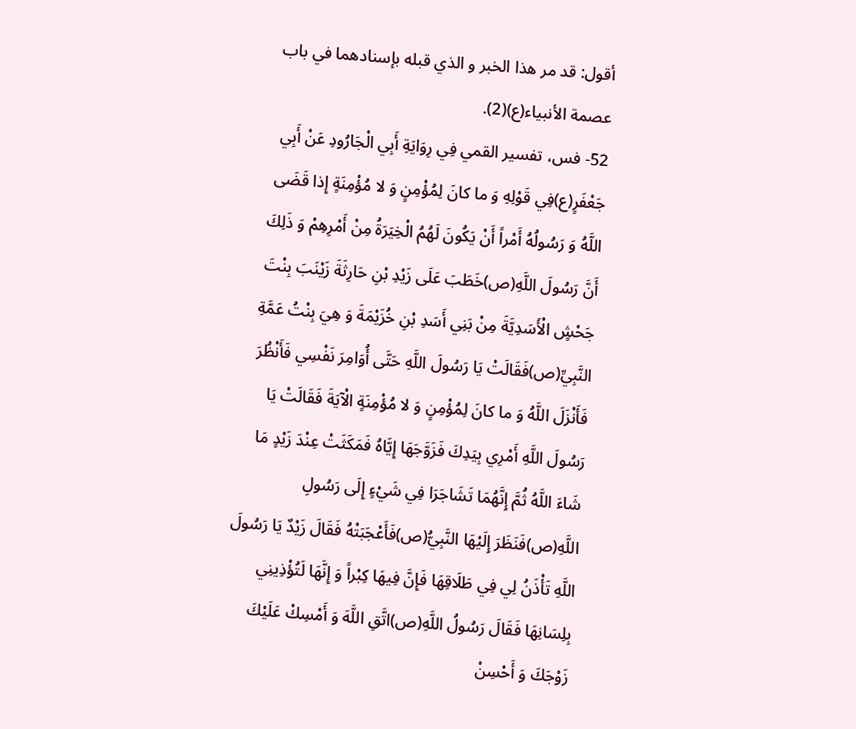أقول: قد مر هذا الخبر و الذي قبله بإسنادهما في باب عصمة الأنبياء(ع)(2).
52- فس، تفسير القمي فِي رِوَايَةِ أَبِي الْجَارُودِ عَنْ أَبِي جَعْفَرٍ(ع)فِي قَوْلِهِ وَ ما كانَ لِمُؤْمِنٍ وَ لا مُؤْمِنَةٍ إِذا قَضَى اللَّهُ وَ رَسُولُهُ أَمْراً أَنْ يَكُونَ لَهُمُ الْخِيَرَةُ مِنْ أَمْرِهِمْ وَ ذَلِكَ أَنَّ رَسُولَ اللَّهِ(ص)خَطَبَ عَلَى زَيْدِ بْنِ حَارِثَةَ زَيْنَبَ بِنْتَ جَحْشٍ الْأَسَدِيَّةَ مِنْ بَنِي أَسَدِ بْنِ خُزَيْمَةَ وَ هِيَ بِنْتُ عَمَّةِ النَّبِيِّ(ص)فَقَالَتْ يَا رَسُولَ اللَّهِ حَتَّى أُوَامِرَ نَفْسِي فَأَنْظُرَ فَأَنْزَلَ اللَّهُ وَ ما كانَ لِمُؤْمِنٍ وَ لا مُؤْمِنَةٍ الْآيَةَ فَقَالَتْ يَا رَسُولَ اللَّهِ أَمْرِي بِيَدِكَ فَزَوَّجَهَا إِيَّاهُ فَمَكَثَتْ عِنْدَ زَيْدٍ مَا شَاءَ اللَّهُ ثُمَّ إِنَّهُمَا تَشَاجَرَا فِي شَيْءٍ إِلَى رَسُولِ اللَّهِ(ص)فَنَظَرَ إِلَيْهَا النَّبِيُّ(ص)فَأَعْجَبَتْهُ فَقَالَ زَيْدٌ يَا رَسُولَ اللَّهِ تَأْذَنُ لِي فِي طَلَاقِهَا فَإِنَّ فِيهَا كِبْراً وَ إِنَّهَا لَتُؤْذِينِي بِلِسَانِهَا فَقَالَ رَسُولُ اللَّهِ(ص)اتَّقِ اللَّهَ وَ أَمْسِكْ عَلَيْكَ زَوْجَكَ وَ أَحْسِنْ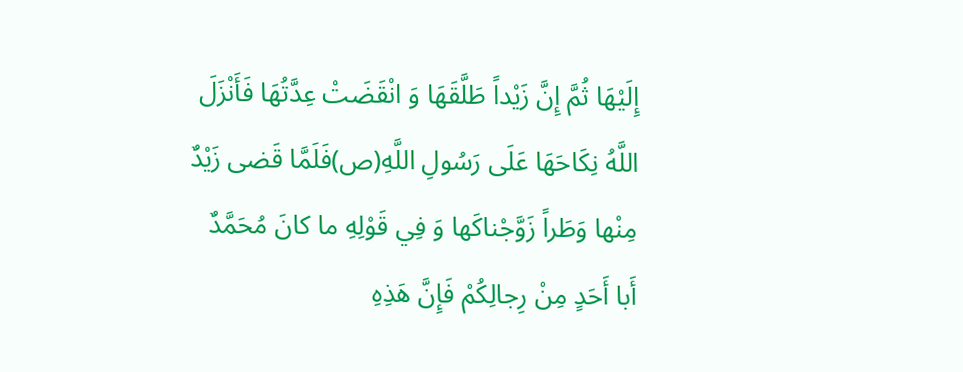إِلَيْهَا ثُمَّ إِنَّ زَيْداً طَلَّقَهَا وَ انْقَضَتْ عِدَّتُهَا فَأَنْزَلَ اللَّهُ نِكَاحَهَا عَلَى رَسُولِ اللَّهِ(ص)فَلَمَّا قَضى زَيْدٌ مِنْها وَطَراً زَوَّجْناكَها وَ فِي قَوْلِهِ ما كانَ مُحَمَّدٌ أَبا أَحَدٍ مِنْ رِجالِكُمْ فَإِنَّ هَذِهِ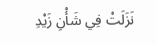نَزَلَتْ فِي شَأْنِ زَيْدِ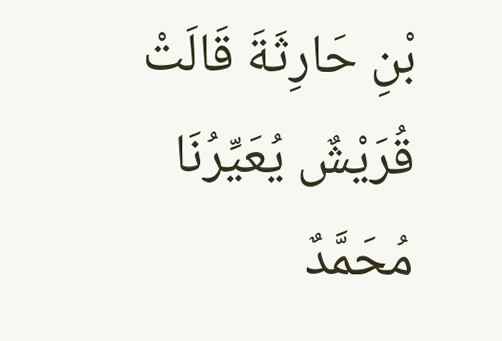بْنِ حَارِثَةَ قَالَتْ قُرَيْشٌ يُعَيِّرُنَا مُحَمَّدٌ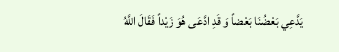يَدَّعِي بَعْضُنَا بَعْضاً وَ قَدِ ادَّعَى هُوَ زَيْداً فَقَالَ اللَّهُ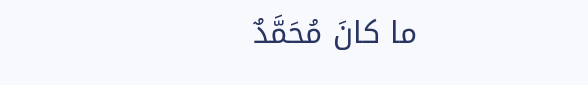ما كانَ مُحَمَّدٌ